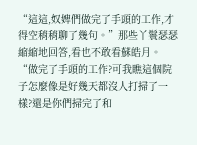“這這,奴婢們做完了手頭的工作,才得空稍稍聊了幾句。”那些丫鬟瑟瑟縮縮地回答,看也不敢看蘇皓月。
“做完了手頭的工作?可我瞧這個院子怎麼像是好幾天都沒人打掃了一樣?還是你們掃完了和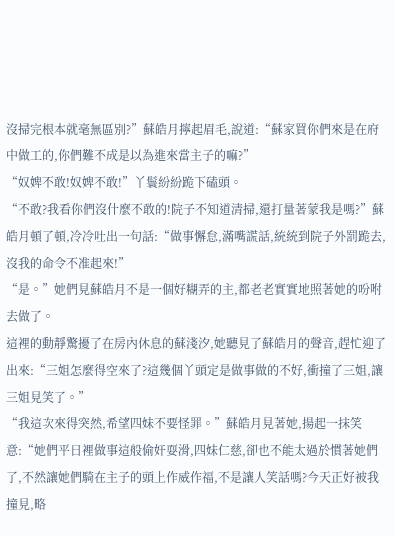沒掃完根本就毫無區別?”蘇皓月擰起眉毛,說道:“蘇家買你們來是在府中做工的,你們難不成是以為進來當主子的嘛?”
“奴婢不敢!奴婢不敢!”丫鬟紛紛跪下磕頭。
“不敢?我看你們沒什麼不敢的!院子不知道清掃,還打量著蒙我是嗎?”蘇皓月頓了頓,冷冷吐出一句話:“做事懈怠,滿嘴謊話,統統到院子外罰跪去,沒我的命令不准起來!”
“是。”她們見蘇皓月不是一個好糊弄的主,都老老實實地照著她的吩咐去做了。
這裡的動靜驚擾了在房內休息的蘇淺汐,她聽見了蘇皓月的聲音,趕忙迎了出來:“三姐怎麼得空來了?這幾個丫頭定是做事做的不好,衝撞了三姐,讓三姐見笑了。”
“我這次來得突然,希望四妹不要怪罪。”蘇皓月見著她,揚起一抹笑意:“她們平日裡做事這般偷奸耍滑,四妹仁慈,卻也不能太過於慣著她們了,不然讓她們騎在主子的頭上作威作福,不是讓人笑話嗎?今天正好被我撞見,略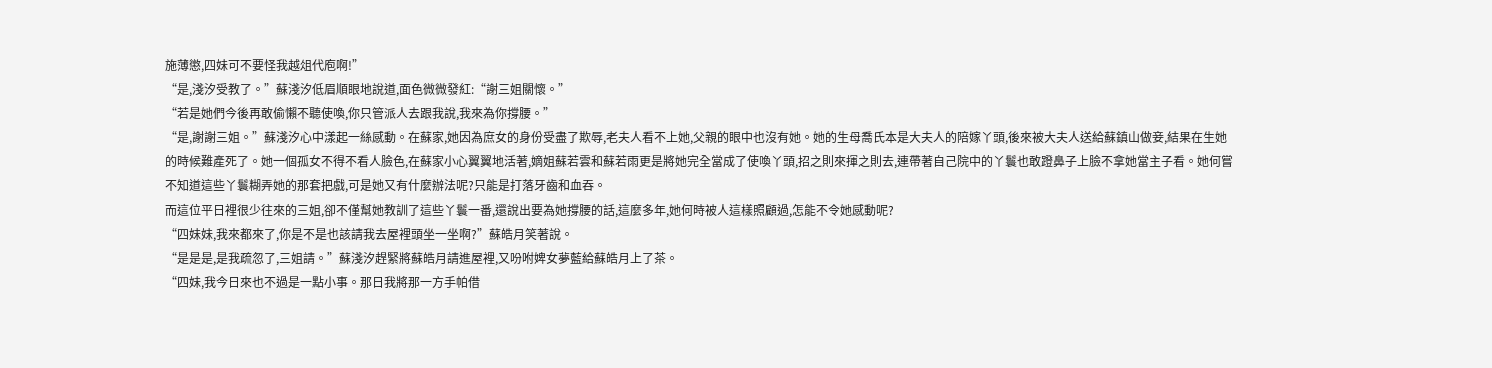施薄懲,四妹可不要怪我越俎代庖啊!”
“是,淺汐受教了。”蘇淺汐低眉順眼地說道,面色微微發紅:“謝三姐關懷。”
“若是她們今後再敢偷懶不聽使喚,你只管派人去跟我說,我來為你撐腰。”
“是,謝謝三姐。”蘇淺汐心中漾起一絲感動。在蘇家,她因為庶女的身份受盡了欺辱,老夫人看不上她,父親的眼中也沒有她。她的生母喬氏本是大夫人的陪嫁丫頭,後來被大夫人送給蘇鎮山做妾,結果在生她的時候難產死了。她一個孤女不得不看人臉色,在蘇家小心翼翼地活著,嫡姐蘇若雲和蘇若雨更是將她完全當成了使喚丫頭,招之則來揮之則去,連帶著自己院中的丫鬟也敢蹬鼻子上臉不拿她當主子看。她何嘗不知道這些丫鬟糊弄她的那套把戲,可是她又有什麼辦法呢?只能是打落牙齒和血吞。
而這位平日裡很少往來的三姐,卻不僅幫她教訓了這些丫鬟一番,還說出要為她撐腰的話,這麼多年,她何時被人這樣照顧過,怎能不令她感動呢?
“四妹妹,我來都來了,你是不是也該請我去屋裡頭坐一坐啊?”蘇皓月笑著說。
“是是是,是我疏忽了,三姐請。”蘇淺汐趕緊將蘇皓月請進屋裡,又吩咐婢女夢藍給蘇皓月上了茶。
“四妹,我今日來也不過是一點小事。那日我將那一方手帕借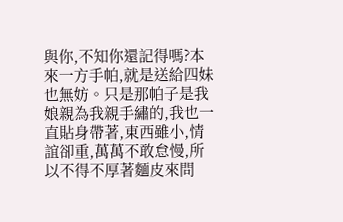與你,不知你還記得嗎?本來一方手帕,就是送給四妹也無妨。只是那帕子是我娘親為我親手繡的,我也一直貼身帶著,東西雖小,情誼卻重,萬萬不敢怠慢,所以不得不厚著麵皮來問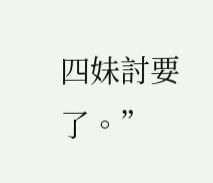四妹討要了。”